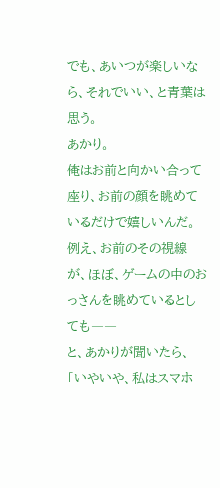でも、あいつが楽しいなら、それでいい、と青葉は思う。
あかり。
俺はお前と向かい合って座り、お前の顔を眺めているだけで嬉しいんだ。
例え、お前のその視線が、ほぼ、ゲームの中のおっさんを眺めているとしても――
と、あかりが聞いたら、
「いやいや、私はスマホ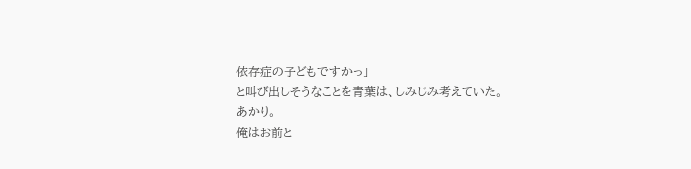依存症の子どもですかっ」
と叫び出しそうなことを青葉は、しみじみ考えていた。
あかり。
俺はお前と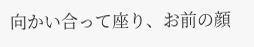向かい合って座り、お前の顔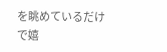を眺めているだけで嬉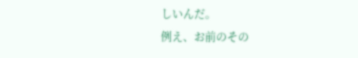しいんだ。
例え、お前のその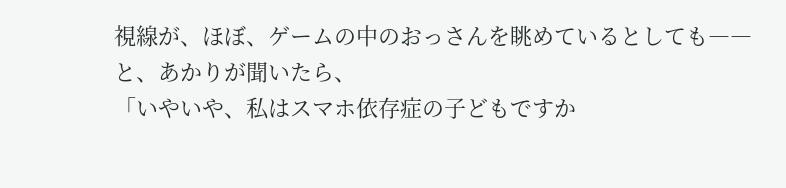視線が、ほぼ、ゲームの中のおっさんを眺めているとしても――
と、あかりが聞いたら、
「いやいや、私はスマホ依存症の子どもですか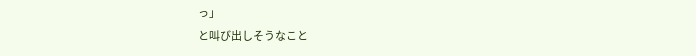っ」
と叫び出しそうなこと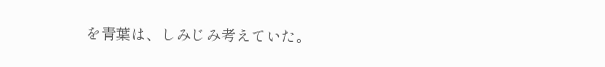を青葉は、しみじみ考えていた。